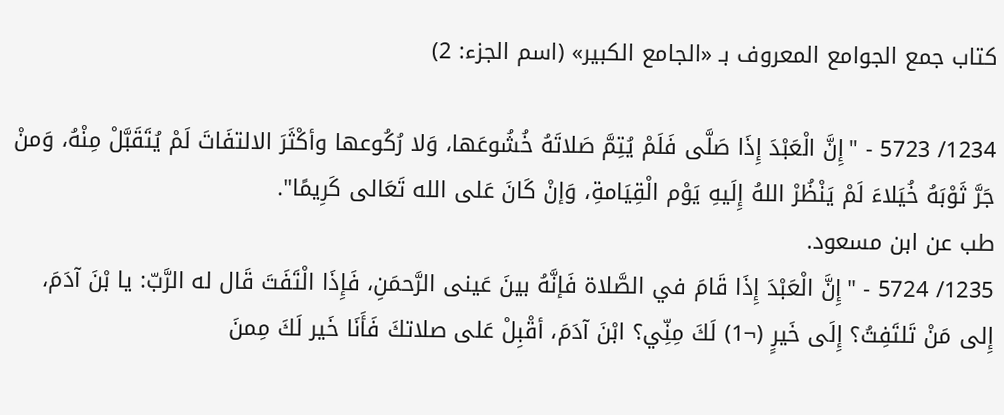كتاب جمع الجوامع المعروف بـ «الجامع الكبير» (اسم الجزء: 2)

1234/ 5723 - "إِنَّ الْعَبْدَ إِذَا صَلَّى فَلَمْ يُتِمَّ صَلاتَهُ خُشُوعَها، وَلا رُكُوعها وأكْثَرَ الالتفَاتَ لَمْ يُتَقَبَّلْ مِنْهُ، وَمنْ جَرَّ ثَوْبَهُ خُيَلاءَ لَمْ يَنْظُرْ اللهُ إِلَيهِ يَوْم الْقِيَامةِ، وَإنْ كَانَ عَلى الله تَعَالى كَرِيمًا".
طب عن ابن مسعود.
1235/ 5724 - "إِنَّ الْعَبْدَ إِذَا قَامَ في الصَّلاة فَإنَّهُ بينَ عَينى الرَّحمَنِ، فَإِذَا الْتَفَتَ قَال له الرَّبّ: يا بْنَ آدَمَ، إِلى مَنْ تَلتَفِتُ؟ إِلَى خَيرٍ (¬1) لَكَ مِنِّي؟ ابْنَ آدَمَ، أقْبِلْ عَلى صلاتكَ فَأَنَا خَير لَكَ مِمنَ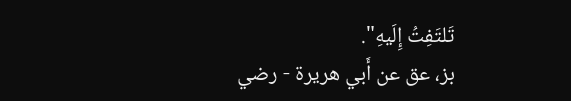تَلتَفِتُ إِلَيهِ".
بز، عق عن أَبي هريرة - رضي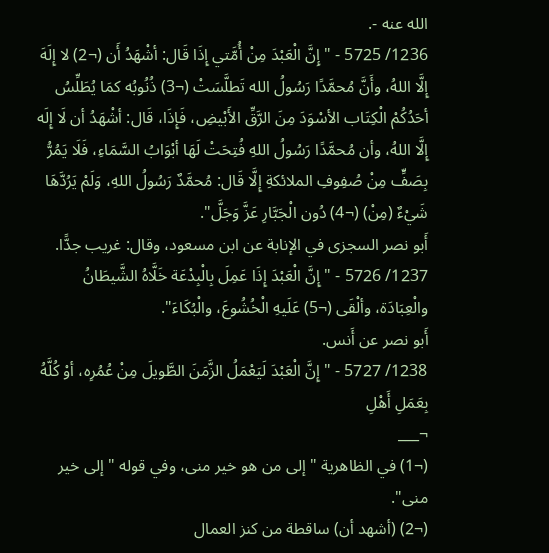الله عنه -.
1236/ 5725 - "إِنَّ الْعَبْدَ مِنْ أُمَّتي إِذَا قَال: أشْهَدُ أَن (¬2) لا إِلَهَ إِلَّا اللهُ، وأَنَّ مُحمَّدًا رَسُولُ الله تَطلَّسَتْ (¬3) ذُنُوبُه كمَا يُطَلِّسُ أحَدُكُمْ الْكِتَاب الأسْوَدَ مِنَ الرَّقِّ الأَبْيضِ، فَإِذَا، قَال: أشْهَدُ أن لَا إِلَه إِلَّا اللهُ، وأن مُحمَّدًا رَسُولُ اللهِ فُتِحَتْ لَهَا أبْوَابُ السَّمَاءِ، فَلَا يَمُرُّ بِصَفٍّ مِنْ صُفِوفِ الملائكةِ إِلَّا قَال: مُحمَّدٌ رَسُولُ اللهِ، وَلَمْ يَرُدَّهَا شَيْءٌ (مِنْ) (¬4) دُون الْجَبَّارِ عَزَّ وَجَلَّ".
أَبو نصر السجزى في الإنابة عن ابن مسعود، وقال: غريب جدًّا.
1237/ 5726 - "إِنَّ الْعَبْدَ إِذَا عَمِلَ بِالْبِدْعَة خَلَّاهُ الشَّيطَانُ والْعِبَادَة، وألْقَى (¬5) عَلَيهِ الْخُشُوعَ، والْبُكَاءَ".
أَبو نصر عن أَنس.
1238/ 5727 - "إِنَّ الْعَبْدَ لَيَعْمَلُ الزَّمَنَ الطَّويلَ مِنْ عُمُرِه، أوْ كُلَّهُ بِعَمَلِ أَهْلِ
¬___
(¬1) في الظاهرية " إلى من هو خير منى، وفي قوله "إلى خير منى".
(¬2) (أشهد أن) ساقطة من كنز العمال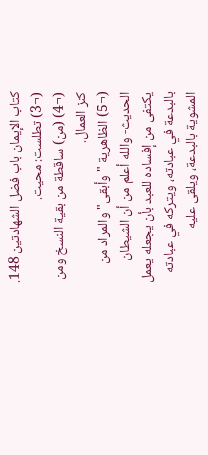كتاب الإيمان باب فضل الشهادتين 148.
(¬3) تطلست: محيت.
(¬4) (من) ساقطة من بقية النسخ ومن كنز العمال.
(¬5) الظاهرية "وأبقى" والمراد من الحديث- والله أعلم من أن الشيطان يكتفى من إفساده للعبد بأن يجعله يعمل بالبدعة في عبادته، ويتركه في عبادته المشوية بالبدعة، ويلقى عليه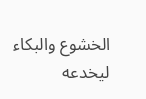الخشوع والبكاء ليخدعه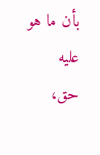بأن ما هو عليه حق،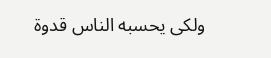ولكى يحسبه الناس قدوة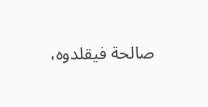صالحة فيقلدوه،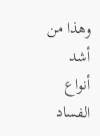وهذا من أشد أنواع الفساد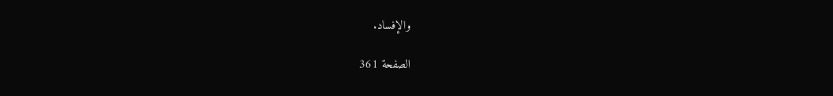والإفساد.

الصفحة 361